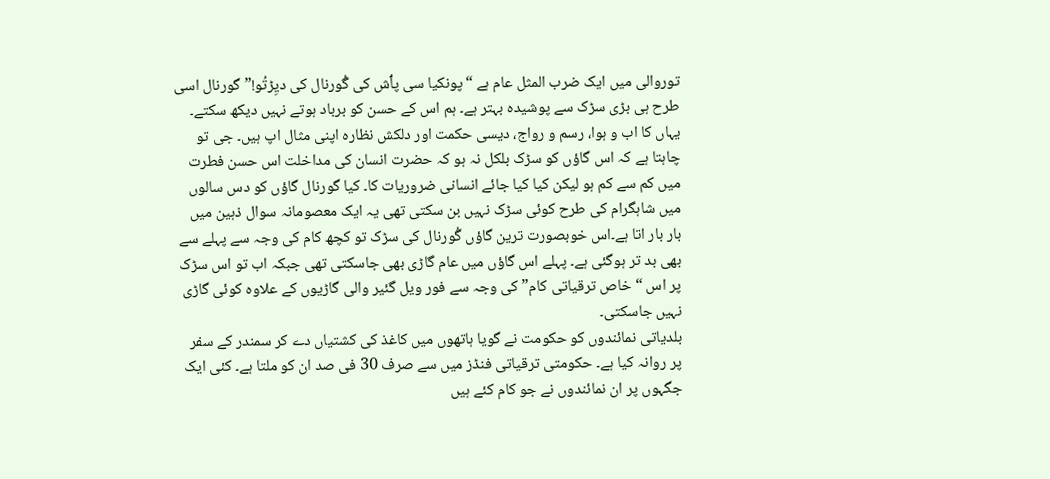توروالی میں ایک ضرب المثل عام ہے “پونکیا سی پٲش کی گُورنال کی دیِڑتُو!” گورنال اسی طرح ہی بڑی سڑک سے پوشیدہ بہتر ہے۔ ہم اس کے حسن کو برباد ہوتے نہیں دیکھ سکتے۔ یہاں کا اب و ہوا، رسم و رواج، دیسی حکمت اور دلکش نظارہ اپنی مثال اپ ہیں۔ جی تو چاہتا ہے کہ اس گاؤں کو سڑک بلکل نہ ہو کہ حضرت انسان کی مداخلت اس حسن فطرت میں کم سے کم ہو لیکن کیا کیا جائے انسانی ضروریات کا۔ کیا گورنال گاؤں کو دس سالوں میں شاہگرام کی طرح کوئی سڑک نہیں بن سکتی تھی یہ ایک معصومانہ سوال ذہین میں بار بار اتا ہے۔اس خوبصورت ترین گاؤں گُورنال کی سڑک تو کچھ کام کی وجہ سے پہلے سے بھی بد تر ہوگئی ہے۔ پہلے اس گاؤں میں عام گاڑی بھی جاسکتی تھی جبکہ اب تو اس سڑک پر اس “خاص ترقیاتی کام” کی وجہ سے فور ویل گئیر والی گاڑیوں کے علاوہ کوئی گاڑی نہیں جاسکتی۔
بلدیاتی نمائندوں کو حکومت نے گویا ہاتھوں میں کاغذ کی کشتیاں دے کر سمندر کے سفر پر روانہ کیا ہے۔ حکومتی ترقیاتی فنڈز میں سے صرف 30 فی صد ان کو ملتا ہے۔ کئی ایک جگہوں پر ان نمائندوں نے جو کام کئے ہیں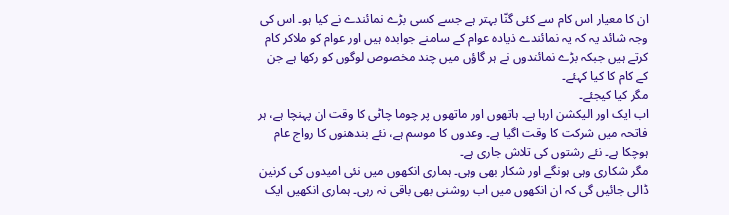ان کا معیار اس کام سے کئی گنّا بہتر ہے جسے کسی بڑے نمائندے نے کیا ہو۔ اس کی وجہ شائد یہ کہ یہ نمائندے ذیادہ عوام کے سامنے جوابدہ ہیں اور عوام کو ملاکر کام کرتے ہیں جبکہ بڑے نمائندوں نے ہر گاؤں میں چند مخصوص لوگوں کو رکھا ہے جن کے کام کا کیا کہئے۔
مگر کیا کیجئے۔
اب ایک اور الیکشن ارہا ہے۔ ہاتھوں اور ماتھوں پر چوما چاٹی کا وقت ان پہنچا ہے، ہر فاتحہ میں شرکت کا وقت اگیا ہے۔ وعدوں کا موسم ہے، نئے بندھنوں کا رواج عام ہوچکا ہے۔ نئے رشتوں کی تلاش جاری ہے۔
مگر شکاری وہی ہونگے اور شکار بھی وہی۔ ہماری انکھوں میں نئی امیدوں کی کرنین ڈالی جائیں گی کہ ان انکھوں میں اب روشنی بھی باقی نہ رہی۔ ہماری انکھیں ایک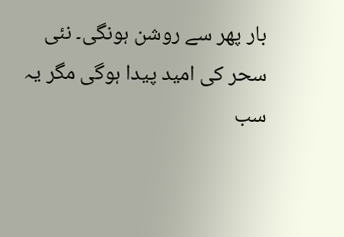بار پھر سے روشن ہونگی۔ نئی سحر کی امید پیدا ہوگی مگر یہ سب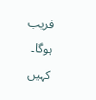فریب ہوگا۔ کہیں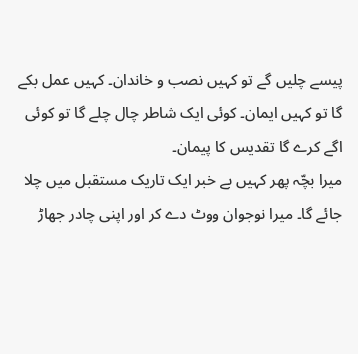پیسے چلیں گے تو کہیں نصب و خاندان۔ کہیں عمل بکے گا تو کہیں ایمان۔ کوئی ایک شاطر چال چلے گا تو کوئی اگے کرے گا تقدیس کا پیمان۔
میرا بچّہ پھر کہیں بے خبر ایک تاریک مستقبل میں چلا جائے گا۔ میرا نوجوان ووٹ دے کر اور اپنی چادر جھاڑ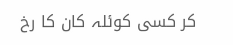کر کسی کوئلہ کان کا رخ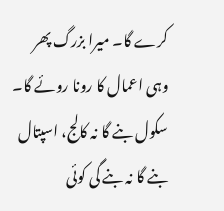کرے گا۔ میرا بزرگ پھر وہی اعمال کا رونا روئے گا۔ سکول بنے گا نہ کالج، اسپتال بنے گا نہ بنے گی کوئی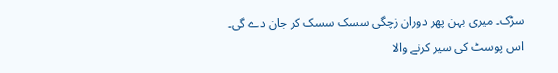سڑک۔ میری بہن پھر دوران زچگی سسک سسک کر جان دے گی۔
اس پوسٹ کی سیر کرنے والا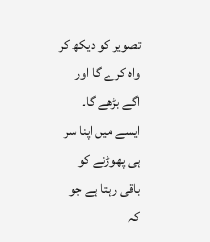تصویر کو دیکھ کر واہ کرے گا اور اگے بڑھے گا۔
ایسے میں اپنا سر ہی پھوڑنے کو باقی رہتا ہے جو کہ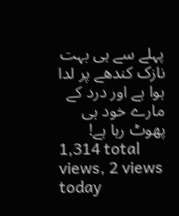پہلے سے ہی بہت نازک کندھے پر لدا ہوا ہے اور درد کے مارے خود ہی پھوٹ رہا ہے!
1,314 total views, 2 views today